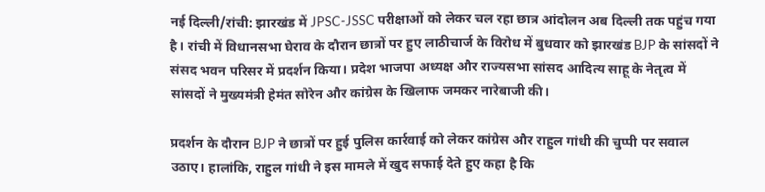नई दिल्ली/रांची: झारखंड में JPSC-JSSC परीक्षाओं को लेकर चल रहा छात्र आंदोलन अब दिल्ली तक पहुंच गया है। रांची में विधानसभा घेराव के दौरान छात्रों पर हुए लाठीचार्ज के विरोध में बुधवार को झारखंड BJP के सांसदों ने संसद भवन परिसर में प्रदर्शन किया। प्रदेश भाजपा अध्यक्ष और राज्यसभा सांसद आदित्य साहू के नेतृत्व में सांसदों ने मुख्यमंत्री हेमंत सोरेन और कांग्रेस के खिलाफ जमकर नारेबाजी की।

प्रदर्शन के दौरान BJP ने छात्रों पर हुई पुलिस कार्रवाई को लेकर कांग्रेस और राहुल गांधी की चुप्पी पर सवाल उठाए। हालांकि, राहुल गांधी ने इस मामले में खुद सफाई देते हुए कहा है कि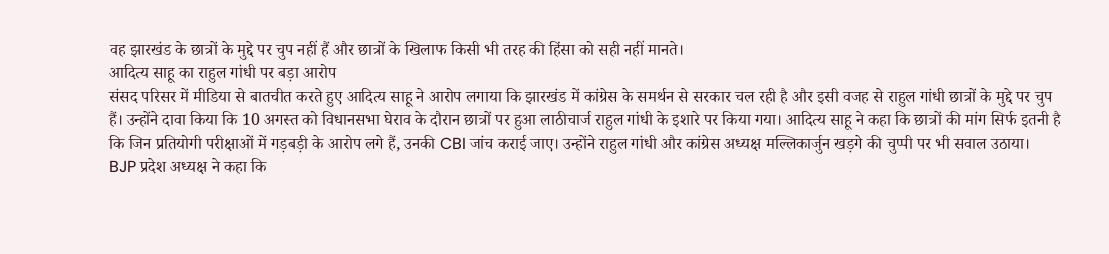वह झारखंड के छात्रों के मुद्दे पर चुप नहीं हैं और छात्रों के खिलाफ किसी भी तरह की हिंसा को सही नहीं मानते।
आदित्य साहू का राहुल गांधी पर बड़ा आरोप
संसद परिसर में मीडिया से बातचीत करते हुए आदित्य साहू ने आरोप लगाया कि झारखंड में कांग्रेस के समर्थन से सरकार चल रही है और इसी वजह से राहुल गांधी छात्रों के मुद्दे पर चुप हैं। उन्होंने दावा किया कि 10 अगस्त को विधानसभा घेराव के दौरान छात्रों पर हुआ लाठीचार्ज राहुल गांधी के इशारे पर किया गया। आदित्य साहू ने कहा कि छात्रों की मांग सिर्फ इतनी है कि जिन प्रतियोगी परीक्षाओं में गड़बड़ी के आरोप लगे हैं, उनकी CBI जांच कराई जाए। उन्होंने राहुल गांधी और कांग्रेस अध्यक्ष मल्लिकार्जुन खड़गे की चुप्पी पर भी सवाल उठाया।
BJP प्रदेश अध्यक्ष ने कहा कि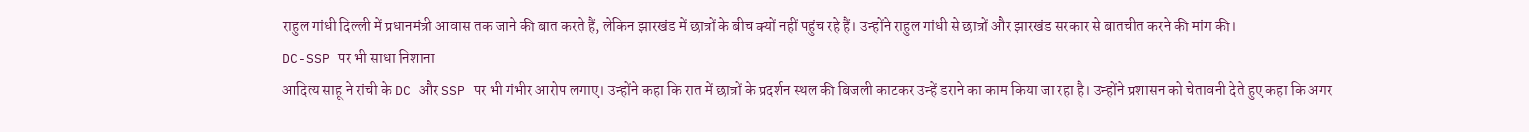राहुल गांधी दिल्ली में प्रधानमंत्री आवास तक जाने की बात करते हैं, लेकिन झारखंड में छात्रों के बीच क्यों नहीं पहुंच रहे हैं। उन्होंने राहुल गांधी से छात्रों और झारखंड सरकार से बातचीत करने की मांग की।
DC-SSP पर भी साधा निशाना
आदित्य साहू ने रांची के DC और SSP पर भी गंभीर आरोप लगाए। उन्होंने कहा कि रात में छात्रों के प्रदर्शन स्थल की बिजली काटकर उन्हें डराने का काम किया जा रहा है। उन्होंने प्रशासन को चेतावनी देते हुए कहा कि अगर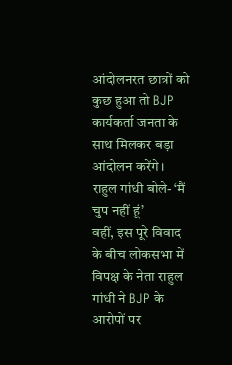आंदोलनरत छात्रों को कुछ हुआ तो BJP कार्यकर्ता जनता के साथ मिलकर बड़ा आंदोलन करेंगे।
राहुल गांधी बोले- ‘मैं चुप नहीं हूं’
वहीं, इस पूरे विवाद के बीच लोकसभा में विपक्ष के नेता राहुल गांधी ने BJP के आरोपों पर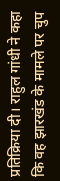प्रतिक्रिया दी। राहुल गांधी ने कहा कि वह झारखंड के मामले पर चुप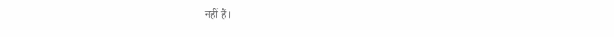नहीं हैं।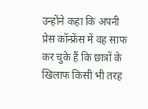उन्होंने कहा कि अपनी प्रेस कॉन्फ्रेंस में वह साफ कर चुके हैं कि छात्रों के खिलाफ किसी भी तरह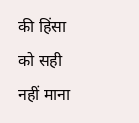की हिंसा को सही नहीं माना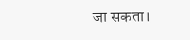जा सकता।